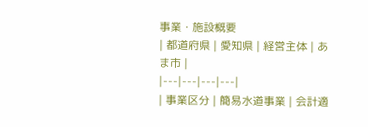事業・施設概要
| 都道府県 | 愛知県 | 経営主体 | あま市 |
|---|---|---|---|
| 事業区分 | 簡易水道事業 | 会計適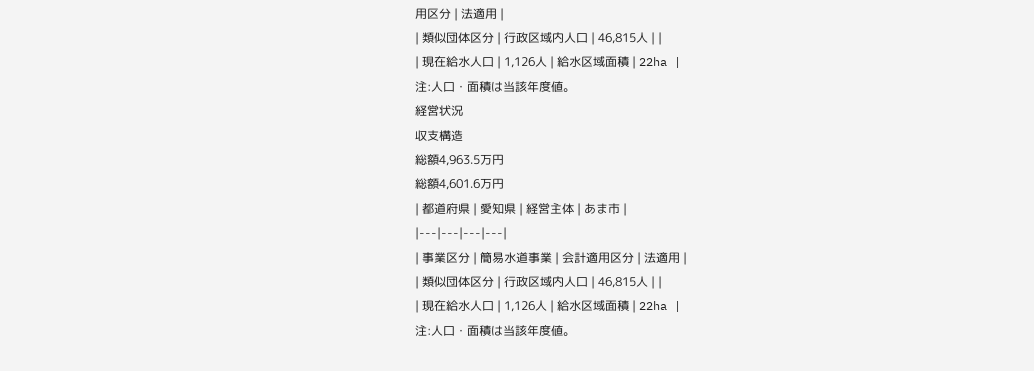用区分 | 法適用 |
| 類似団体区分 | 行政区域内人口 | 46,815人 | |
| 現在給水人口 | 1,126人 | 給水区域面積 | 22ha |
注:人口・面積は当該年度値。
経営状況
収支構造
総額4,963.5万円
総額4,601.6万円
| 都道府県 | 愛知県 | 経営主体 | あま市 |
|---|---|---|---|
| 事業区分 | 簡易水道事業 | 会計適用区分 | 法適用 |
| 類似団体区分 | 行政区域内人口 | 46,815人 | |
| 現在給水人口 | 1,126人 | 給水区域面積 | 22ha |
注:人口・面積は当該年度値。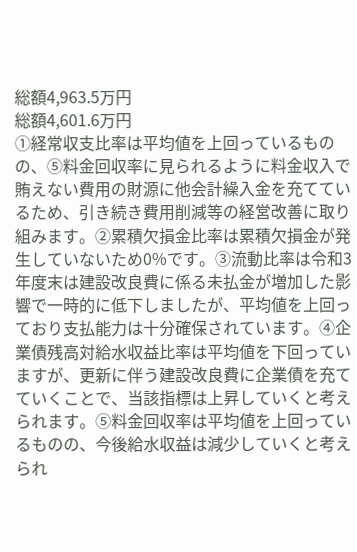総額4,963.5万円
総額4,601.6万円
①経常収支比率は平均値を上回っているものの、⑤料金回収率に見られるように料金収入で賄えない費用の財源に他会計繰入金を充てているため、引き続き費用削減等の経営改善に取り組みます。②累積欠損金比率は累積欠損金が発生していないため0%です。③流動比率は令和3年度末は建設改良費に係る未払金が増加した影響で一時的に低下しましたが、平均値を上回っており支払能力は十分確保されています。④企業債残高対給水収益比率は平均値を下回っていますが、更新に伴う建設改良費に企業債を充てていくことで、当該指標は上昇していくと考えられます。⑤料金回収率は平均値を上回っているものの、今後給水収益は減少していくと考えられ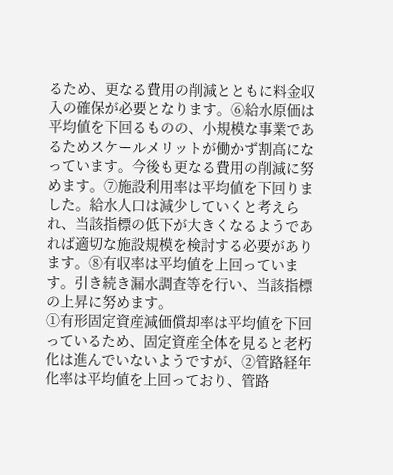るため、更なる費用の削減とともに料金収入の確保が必要となります。⑥給水原価は平均値を下回るものの、小規模な事業であるためスケールメリットが働かず割高になっています。今後も更なる費用の削減に努めます。⑦施設利用率は平均値を下回りました。給水人口は減少していくと考えられ、当該指標の低下が大きくなるようであれば適切な施設規模を検討する必要があります。⑧有収率は平均値を上回っています。引き続き漏水調査等を行い、当該指標の上昇に努めます。
①有形固定資産減価償却率は平均値を下回っているため、固定資産全体を見ると老朽化は進んでいないようですが、②管路経年化率は平均値を上回っており、管路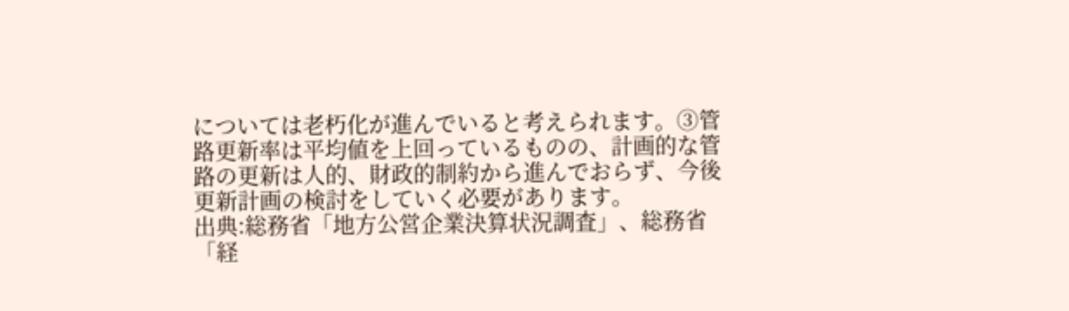については老朽化が進んでいると考えられます。③管路更新率は平均値を上回っているものの、計画的な管路の更新は人的、財政的制約から進んでおらず、今後更新計画の検討をしていく必要があります。
出典:総務省「地方公営企業決算状況調査」、総務省「経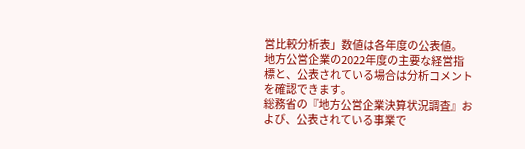営比較分析表」数値は各年度の公表値。
地方公営企業の2022年度の主要な経営指標と、公表されている場合は分析コメントを確認できます。
総務省の『地方公営企業決算状況調査』および、公表されている事業で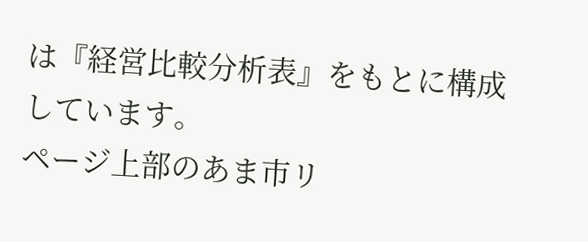は『経営比較分析表』をもとに構成しています。
ページ上部のあま市リ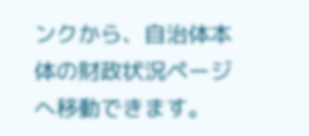ンクから、自治体本体の財政状況ページへ移動できます。